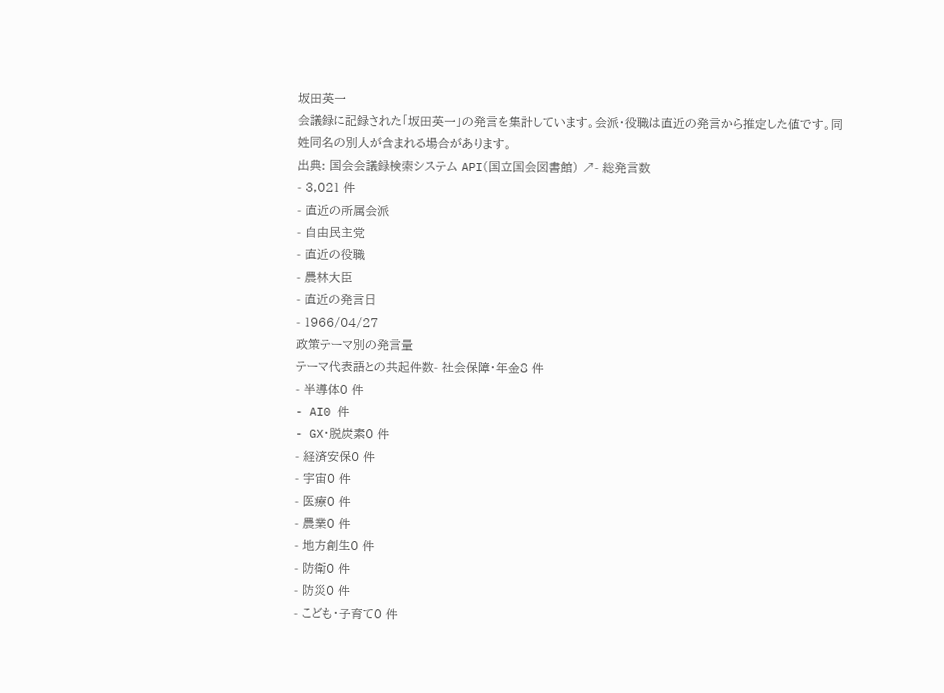坂田英一
会議録に記録された「坂田英一」の発言を集計しています。会派・役職は直近の発言から推定した値です。同姓同名の別人が含まれる場合があります。
出典: 国会会議録検索システム API(国立国会図書館) ↗- 総発言数
- 3,021 件
- 直近の所属会派
- 自由民主党
- 直近の役職
- 農林大臣
- 直近の発言日
- 1966/04/27
政策テーマ別の発言量
テーマ代表語との共起件数- 社会保障・年金8 件
- 半導体0 件
- AI0 件
- GX・脱炭素0 件
- 経済安保0 件
- 宇宙0 件
- 医療0 件
- 農業0 件
- 地方創生0 件
- 防衛0 件
- 防災0 件
- こども・子育て0 件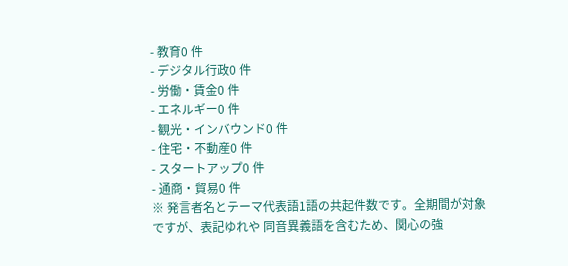- 教育0 件
- デジタル行政0 件
- 労働・賃金0 件
- エネルギー0 件
- 観光・インバウンド0 件
- 住宅・不動産0 件
- スタートアップ0 件
- 通商・貿易0 件
※ 発言者名とテーマ代表語1語の共起件数です。全期間が対象ですが、表記ゆれや 同音異義語を含むため、関心の強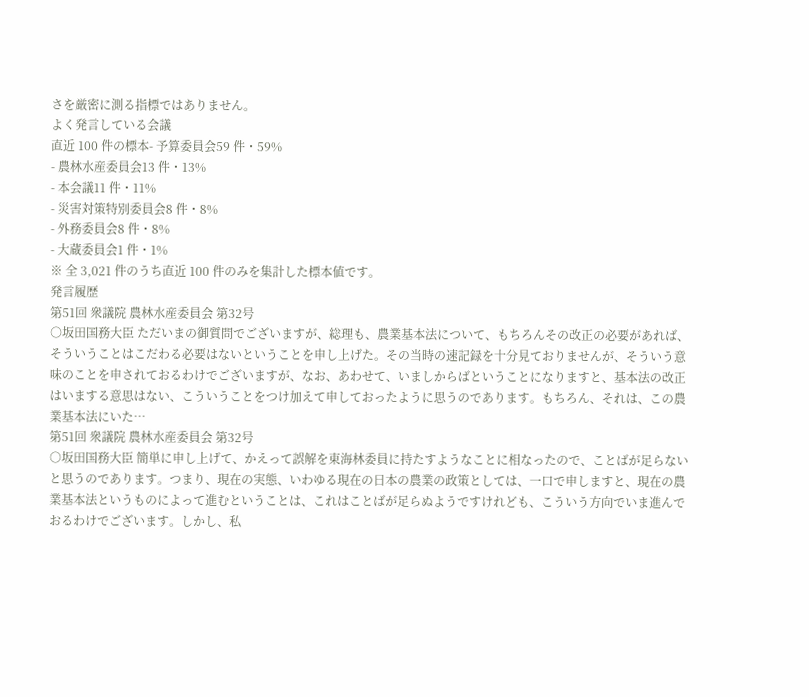さを厳密に測る指標ではありません。
よく発言している会議
直近 100 件の標本- 予算委員会59 件・59%
- 農林水産委員会13 件・13%
- 本会議11 件・11%
- 災害対策特別委員会8 件・8%
- 外務委員会8 件・8%
- 大蔵委員会1 件・1%
※ 全 3,021 件のうち直近 100 件のみを集計した標本値です。
発言履歴
第51回 衆議院 農林水産委員会 第32号
○坂田国務大臣 ただいまの御質問でございますが、総理も、農業基本法について、もちろんその改正の必要があれば、そういうことはこだわる必要はないということを申し上げた。その当時の速記録を十分見ておりませんが、そういう意味のことを申されておるわけでございますが、なお、あわせて、いましからばということになりますと、基本法の改正はいまする意思はない、こういうことをつけ加えて申しておったように思うのであります。もちろん、それは、この農業基本法にいた…
第51回 衆議院 農林水産委員会 第32号
○坂田国務大臣 簡単に申し上げて、かえって誤解を東海林委員に持たすようなことに相なったので、ことばが足らないと思うのであります。つまり、現在の実態、いわゆる現在の日本の農業の政策としては、一口で申しますと、現在の農業基本法というものによって進むということは、これはことばが足らぬようですけれども、こういう方向でいま進んでおるわけでございます。しかし、私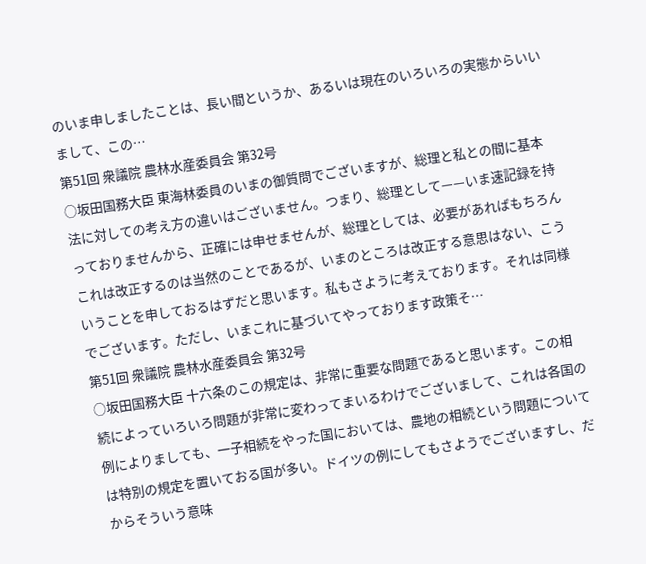のいま申しましたことは、長い間というか、あるいは現在のいろいろの実態からいいまして、この…
第51回 衆議院 農林水産委員会 第32号
○坂田国務大臣 東海林委員のいまの御質問でございますが、総理と私との間に基本法に対しての考え方の違いはございません。つまり、総理として——いま速記録を持っておりませんから、正確には申せませんが、総理としては、必要があればもちろんこれは改正するのは当然のことであるが、いまのところは改正する意思はない、こういうことを申しておるはずだと思います。私もさように考えております。それは同様でございます。ただし、いまこれに基づいてやっております政策そ…
第51回 衆議院 農林水産委員会 第32号
○坂田国務大臣 十六条のこの規定は、非常に重要な問題であると思います。この相続によっていろいろ問題が非常に変わってまいるわけでございまして、これは各国の例によりましても、一子相続をやった国においては、農地の相続という問題については特別の規定を置いておる国が多い。ドイツの例にしてもさようでございますし、だからそういう意味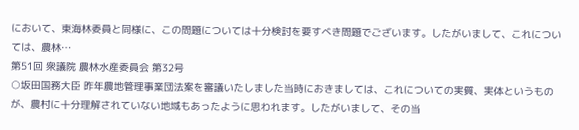において、東海林委員と同様に、この問題については十分検討を要すべき問題でございます。したがいまして、これについては、農林…
第51回 衆議院 農林水産委員会 第32号
○坂田国務大臣 昨年農地管理事業団法案を審議いたしました当時におきましては、これについての実質、実体というものが、農村に十分理解されていない地域もあったように思われます。したがいまして、その当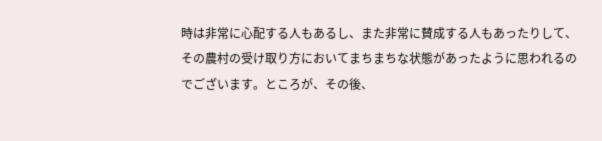時は非常に心配する人もあるし、また非常に賛成する人もあったりして、その農村の受け取り方においてまちまちな状態があったように思われるのでございます。ところが、その後、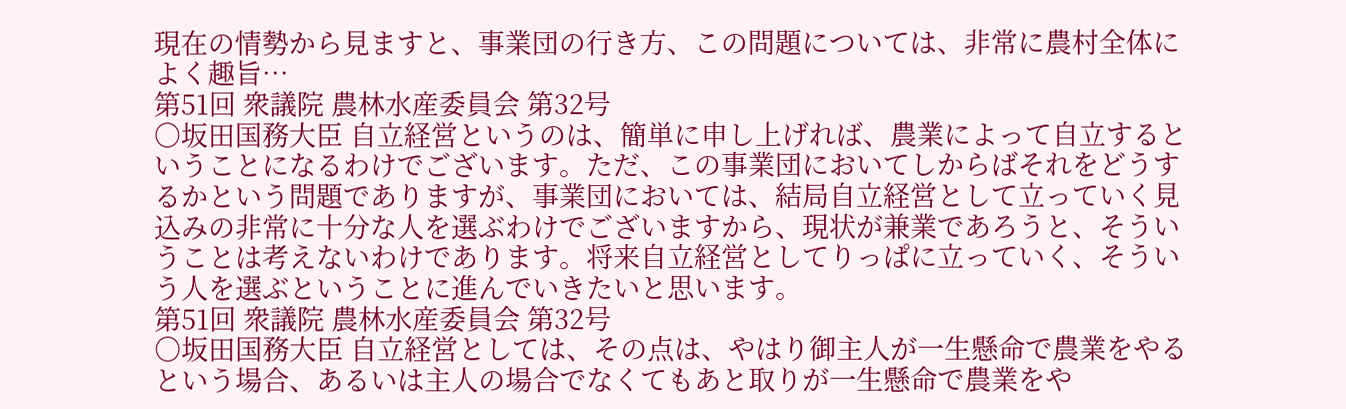現在の情勢から見ますと、事業団の行き方、この問題については、非常に農村全体によく趣旨…
第51回 衆議院 農林水産委員会 第32号
○坂田国務大臣 自立経営というのは、簡単に申し上げれば、農業によって自立するということになるわけでございます。ただ、この事業団においてしからばそれをどうするかという問題でありますが、事業団においては、結局自立経営として立っていく見込みの非常に十分な人を選ぶわけでございますから、現状が兼業であろうと、そういうことは考えないわけであります。将来自立経営としてりっぱに立っていく、そういう人を選ぶということに進んでいきたいと思います。
第51回 衆議院 農林水産委員会 第32号
○坂田国務大臣 自立経営としては、その点は、やはり御主人が一生懸命で農業をやるという場合、あるいは主人の場合でなくてもあと取りが一生懸命で農業をや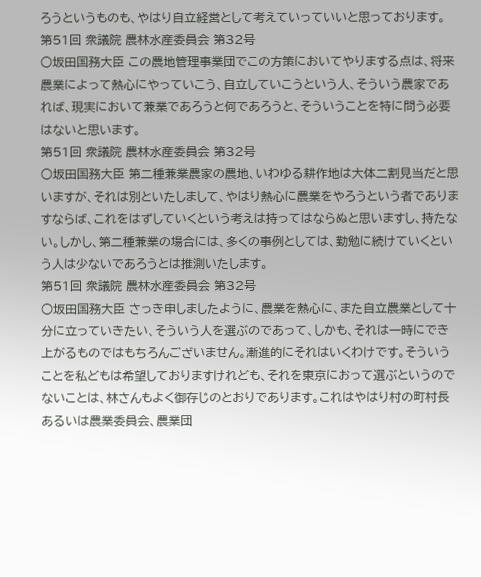ろうというものも、やはり自立経営として考えていっていいと思っております。
第51回 衆議院 農林水産委員会 第32号
○坂田国務大臣 この農地管理事業団でこの方策においてやりまする点は、将来農業によって熱心にやっていこう、自立していこうという人、そういう農家であれば、現実において兼業であろうと何であろうと、そういうことを特に問う必要はないと思います。
第51回 衆議院 農林水産委員会 第32号
○坂田国務大臣 第二種兼業農家の農地、いわゆる耕作地は大体二割見当だと思いますが、それは別といたしまして、やはり熱心に農業をやろうという者でありますならば、これをはずしていくという考えは持ってはならぬと思いますし、持たない。しかし、第二種兼業の場合には、多くの事例としては、勤勉に続けていくという人は少ないであろうとは推測いたします。
第51回 衆議院 農林水産委員会 第32号
○坂田国務大臣 さっき申しましたように、農業を熱心に、また自立農業として十分に立っていきたい、そういう人を選ぶのであって、しかも、それは一時にでき上がるものではもちろんございません。漸進的にそれはいくわけです。そういうことを私どもは希望しておりますけれども、それを東京におって選ぶというのでないことは、林さんもよく御存じのとおりであります。これはやはり村の町村長あるいは農業委員会、農業団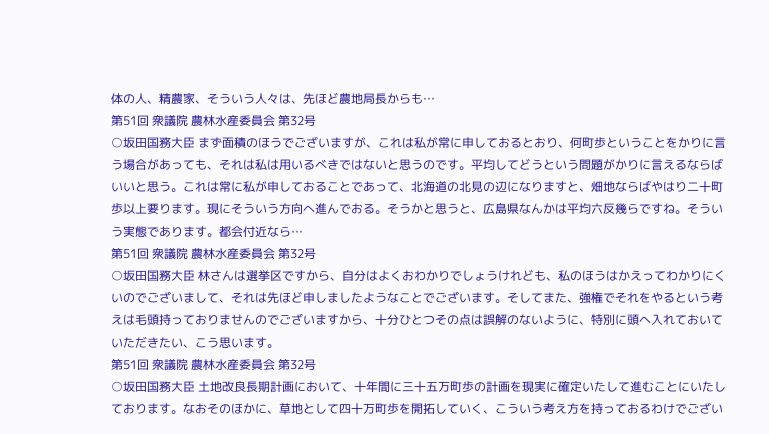体の人、精農家、そういう人々は、先ほど農地局長からも…
第51回 衆議院 農林水産委員会 第32号
○坂田国務大臣 まず面積のほうでございますが、これは私が常に申しておるとおり、何町歩ということをかりに言う場合があっても、それは私は用いるべきではないと思うのです。平均してどうという問題がかりに言えるならばいいと思う。これは常に私が申しておることであって、北海道の北見の辺になりますと、畑地ならばやはり二十町歩以上要ります。現にそういう方向へ進んでおる。そうかと思うと、広島県なんかは平均六反幾らですね。そういう実態であります。都会付近なら…
第51回 衆議院 農林水産委員会 第32号
○坂田国務大臣 林さんは選挙区ですから、自分はよくおわかりでしょうけれども、私のほうはかえってわかりにくいのでございまして、それは先ほど申しましたようなことでございます。そしてまた、強権でそれをやるという考えは毛頭持っておりませんのでございますから、十分ひとつその点は誤解のないように、特別に頭へ入れておいていただきたい、こう思います。
第51回 衆議院 農林水産委員会 第32号
○坂田国務大臣 土地改良長期計画において、十年間に三十五万町歩の計画を現実に確定いたして進むことにいたしております。なおそのほかに、草地として四十万町歩を開拓していく、こういう考え方を持っておるわけでござい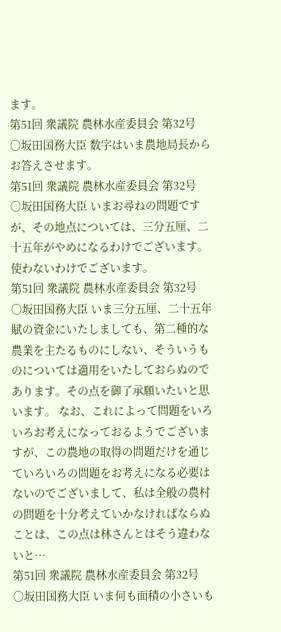ます。
第51回 衆議院 農林水産委員会 第32号
○坂田国務大臣 数字はいま農地局長からお答えさせます。
第51回 衆議院 農林水産委員会 第32号
○坂田国務大臣 いまお尋ねの問題ですが、その地点については、三分五厘、二十五年がやめになるわけでございます。使わないわけでございます。
第51回 衆議院 農林水産委員会 第32号
○坂田国務大臣 いま三分五厘、二十五年賦の資金にいたしましても、第二種的な農業を主たるものにしない、そういうものについては適用をいたしておらぬのであります。その点を御了承願いたいと思います。 なお、これによって問題をいろいろお考えになっておるようでございますが、この農地の取得の問題だけを通じていろいろの問題をお考えになる必要はないのでございまして、私は全般の農村の問題を十分考えていかなければならぬことは、この点は林さんとはそう違わないと…
第51回 衆議院 農林水産委員会 第32号
○坂田国務大臣 いま何も面積の小さいも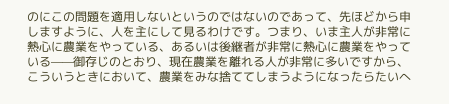のにこの問題を適用しないというのではないのであって、先ほどから申しますように、人を主にして見るわけです。つまり、いま主人が非常に熱心に農業をやっている、あるいは後継者が非常に熱心に農業をやっている——御存じのとおり、現在農業を離れる人が非常に多いですから、こういうときにおいて、農業をみな捨ててしまうようになったらたいへ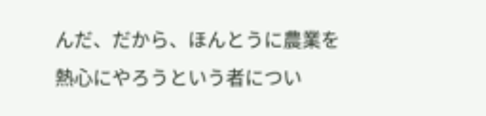んだ、だから、ほんとうに農業を熱心にやろうという者につい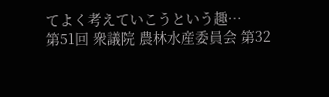てよく考えていこうという趣…
第51回 衆議院 農林水産委員会 第32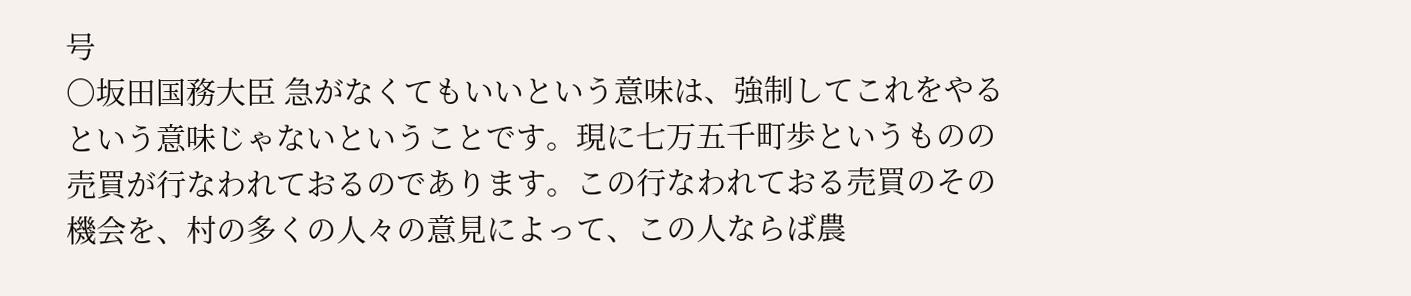号
○坂田国務大臣 急がなくてもいいという意味は、強制してこれをやるという意味じゃないということです。現に七万五千町歩というものの売買が行なわれておるのであります。この行なわれておる売買のその機会を、村の多くの人々の意見によって、この人ならば農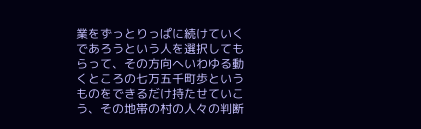業をずっとりっぱに続けていくであろうという人を選択してもらって、その方向へいわゆる動くところの七万五千町歩というものをできるだけ持たせていこう、その地帯の村の人々の判断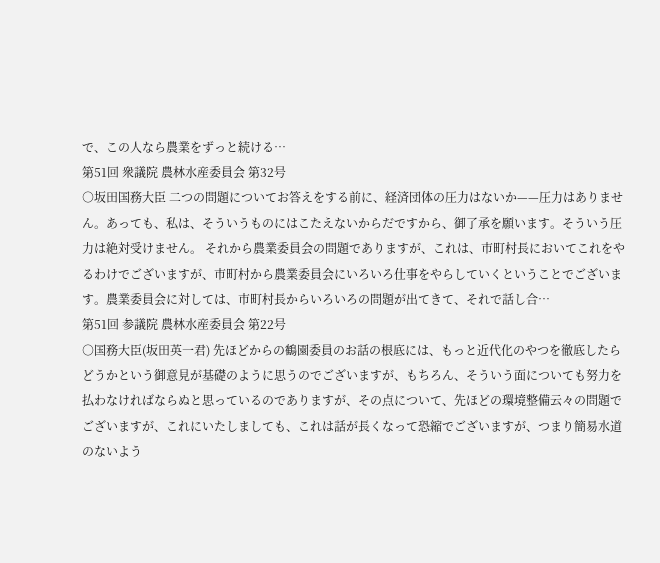で、この人なら農業をずっと続ける…
第51回 衆議院 農林水産委員会 第32号
○坂田国務大臣 二つの問題についてお答えをする前に、経済団体の圧力はないか——圧力はありません。あっても、私は、そういうものにはこたえないからだですから、御了承を願います。そういう圧力は絶対受けません。 それから農業委員会の問題でありますが、これは、市町村長においてこれをやるわけでございますが、市町村から農業委員会にいろいろ仕事をやらしていくということでございます。農業委員会に対しては、市町村長からいろいろの問題が出てきて、それで話し合…
第51回 参議院 農林水産委員会 第22号
○国務大臣(坂田英一君) 先ほどからの鶴園委員のお話の根底には、もっと近代化のやつを徹底したらどうかという御意見が基礎のように思うのでございますが、もちろん、そういう面についても努力を払わなければならぬと思っているのでありますが、その点について、先ほどの環境整備云々の問題でございますが、これにいたしましても、これは話が長くなって恐縮でございますが、つまり簡易水道のないよう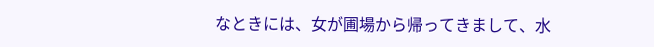なときには、女が圃場から帰ってきまして、水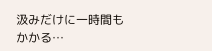汲みだけに一時間もかかる…